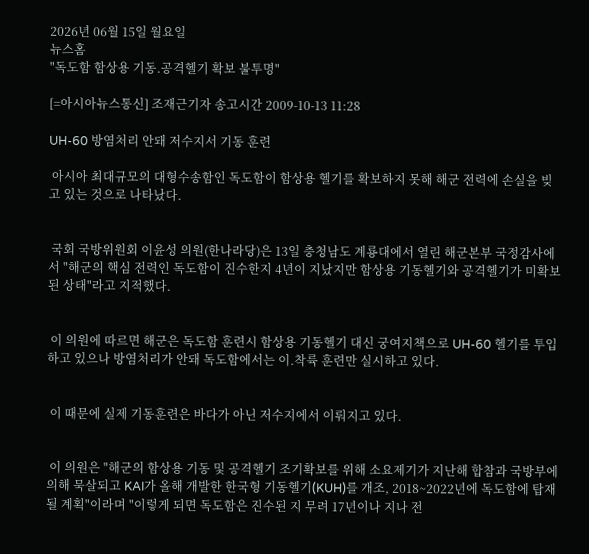2026년 06월 15일 월요일
뉴스홈
"독도함 함상용 기동.공격헬기 확보 불투명"

[=아시아뉴스통신] 조재근기자 송고시간 2009-10-13 11:28

UH-60 방염처리 안돼 저수지서 기동 훈련

 아시아 최대규모의 대형수송함인 독도함이 함상용 헬기를 확보하지 못해 해군 전력에 손실을 빚고 있는 것으로 나타났다.


 국회 국방위원회 이윤성 의원(한나라당)은 13일 충청남도 계룡대에서 열린 해군본부 국정감사에서 "해군의 핵심 전력인 독도함이 진수한지 4년이 지났지만 함상용 기동헬기와 공격헬기가 미확보된 상태"라고 지적했다.


 이 의원에 따르면 해군은 독도함 훈련시 함상용 기동헬기 대신 궁여지책으로 UH-60 헬기를 투입하고 있으나 방염처리가 안돼 독도함에서는 이.착륙 훈련만 실시하고 있다.


 이 때문에 실제 기동훈련은 바다가 아닌 저수지에서 이뤄지고 있다.


 이 의원은 "해군의 함상용 기동 및 공격헬기 조기확보를 위해 소요제기가 지난해 합참과 국방부에 의해 묵살되고 KAI가 올해 개발한 한국형 기동헬기(KUH)를 개조, 2018~2022년에 독도함에 탑재될 계획"이라며 "이렇게 되면 독도함은 진수된 지 무려 17년이나 지나 전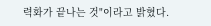력화가 끝나는 것"이라고 밝혔다.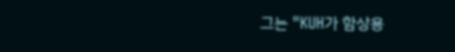그는 "KUH가 함상용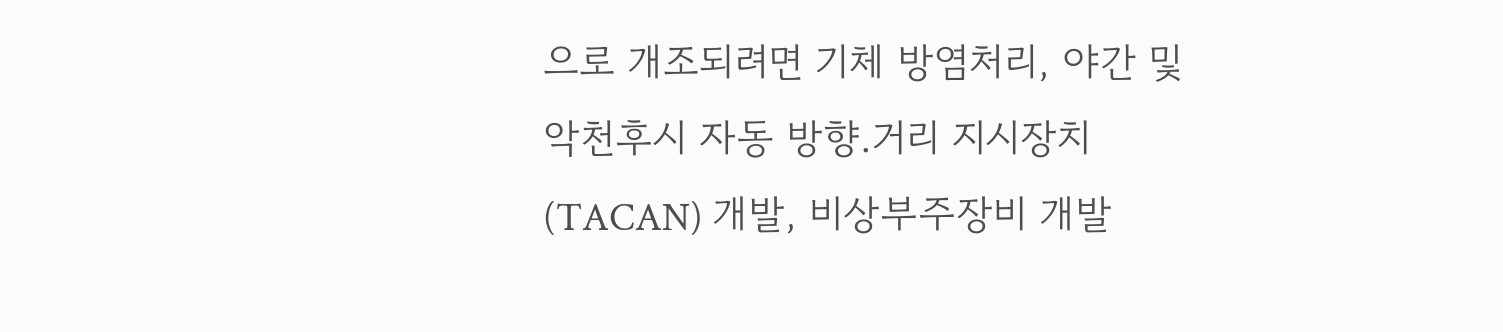으로 개조되려면 기체 방염처리, 야간 및 악천후시 자동 방향.거리 지시장치(TACAN) 개발, 비상부주장비 개발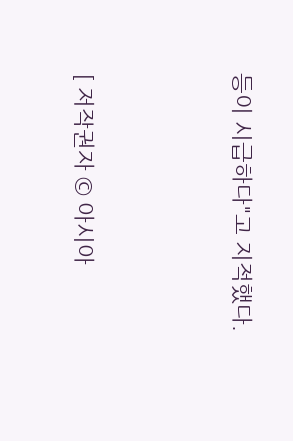등이 시급하다"고 지적했다.



[ 저작권자 © 아시아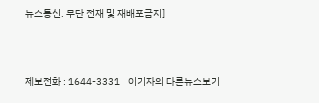뉴스통신. 무단 전재 및 재배포금지]



제보전화 : 1644-3331    이기자의 다른뉴스보기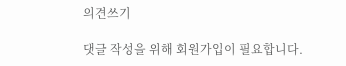의견쓰기

댓글 작성을 위해 회원가입이 필요합니다.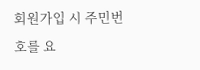회원가입 시 주민번호를 요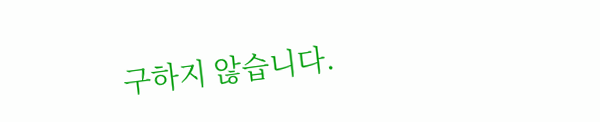구하지 않습니다.